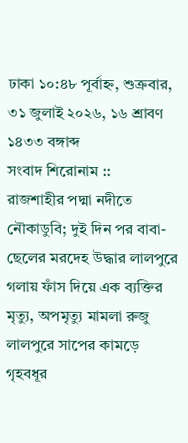ঢাকা ১০:৪৮ পূর্বাহ্ন, শুক্রবার, ৩১ জুলাই ২০২৬, ১৬ শ্রাবণ ১৪৩৩ বঙ্গাব্দ
সংবাদ শিরোনাম ::
রাজশাহীর পদ্মা নদীতে নৌকাডুবি; দুই দিন পর বাবা-ছেলের মরদেহ উদ্ধার লালপুরে গলায় ফাঁস দিয়ে এক ব্যক্তির মৃত্যু, অপমৃত্যু মামলা রুজু লালপুরে সাপের কামড়ে গৃহবধূর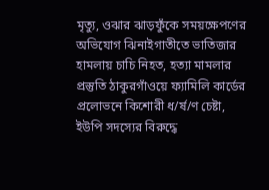মৃত্যু, ওঝার ঝাড়ফুঁকে সময়ক্ষেপণের অভিযোগ ঝিনাইগাতীতে ভাতিজার হামলায় চাচি নিহত, হত্যা মামলার প্রস্তুতি ঠাকুরগাঁওয়ে ফ্যামিলি কার্ডের প্রলোভনে কিশোরী ধ/র্ষ/ণ চেষ্টা, ইউপি সদস্যের বিরুদ্ধে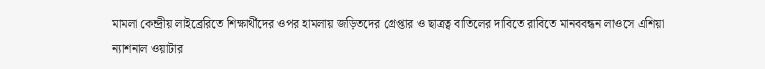মামলা কেন্দ্রীয় লাইব্রেরিতে শিক্ষার্থীদের ওপর হামলায় জড়িতদের গ্রেপ্তার ও ছাত্রত্ব বাতিলের দাবিতে রাবিতে মানববন্ধন লাওসে এশিয়া ন্যাশনাল ওয়াটার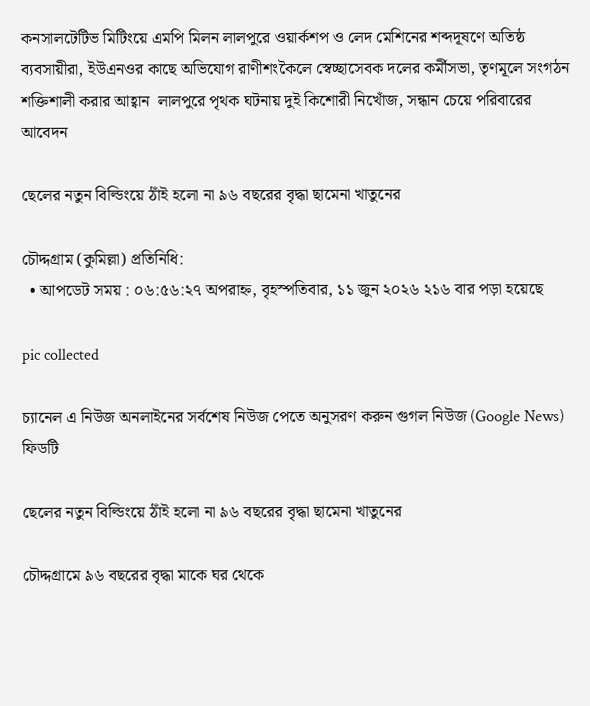কনসালটেটিভ মিটিংয়ে এমপি মিলন লালপুরে ওয়ার্কশপ ও লেদ মেশিনের শব্দদূষণে অতিষ্ঠ ব্যবসায়ীরা, ইউএনওর কাছে অভিযোগ রাণীশংকৈলে স্বেচ্ছাসেবক দলের কর্মীসভা, তৃণমূলে সংগঠন শক্তিশালী করার আহ্বান  লালপুরে পৃথক ঘটনায় দুই কিশোরী নিখোঁজ, সন্ধান চেয়ে পরিবারের আবেদন

ছেলের নতুন বিল্ডিংয়ে ঠাঁই হলো না ৯৬ বছরের বৃদ্ধা ছামেনা খাতুনের

চৌদ্দগ্রাম (কুমিল্লা) প্রতিনিধি:
  • আপডেট সময় : ০৬:৫৬:২৭ অপরাহ্ন, বৃহস্পতিবার, ১১ জুন ২০২৬ ২১৬ বার পড়া হয়েছে

pic collected

চ্যানেল এ নিউজ অনলাইনের সর্বশেষ নিউজ পেতে অনুসরণ করুন গুগল নিউজ (Google News) ফিডটি

ছেলের নতুন বিল্ডিংয়ে ঠাঁই হলো না ৯৬ বছরের বৃদ্ধা ছামেনা খাতুনের

চৌদ্দগ্রামে ৯৬ বছরের বৃদ্ধা মাকে ঘর থেকে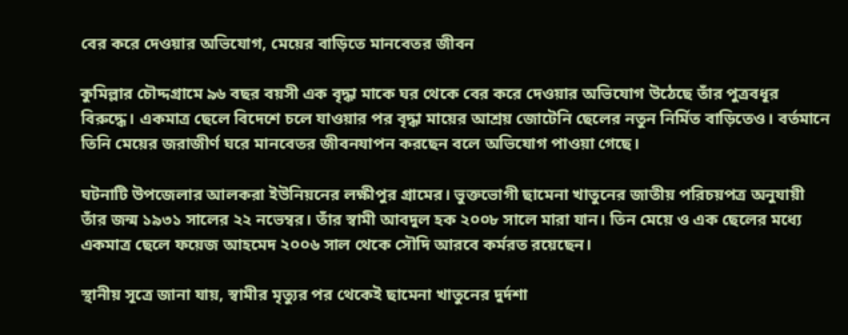বের করে দেওয়ার অভিযোগ, মেয়ের বাড়িতে মানবেতর জীবন

কুমিল্লার চৌদ্দগ্রামে ৯৬ বছর বয়সী এক বৃদ্ধা মাকে ঘর থেকে বের করে দেওয়ার অভিযোগ উঠেছে তাঁর পুত্রবধূর বিরুদ্ধে। একমাত্র ছেলে বিদেশে চলে যাওয়ার পর বৃদ্ধা মায়ের আশ্রয় জোটেনি ছেলের নতুন নির্মিত বাড়িতেও। বর্তমানে তিনি মেয়ের জরাজীর্ণ ঘরে মানবেতর জীবনযাপন করছেন বলে অভিযোগ পাওয়া গেছে।

ঘটনাটি উপজেলার আলকরা ইউনিয়নের লক্ষীপুর গ্রামের। ভুক্তভোগী ছামেনা খাতুনের জাতীয় পরিচয়পত্র অনুযায়ী তাঁর জন্ম ১৯৩১ সালের ২২ নভেম্বর। তাঁর স্বামী আবদুল হক ২০০৮ সালে মারা যান। তিন মেয়ে ও এক ছেলের মধ্যে একমাত্র ছেলে ফয়েজ আহমেদ ২০০৬ সাল থেকে সৌদি আরবে কর্মরত রয়েছেন।

স্থানীয় সূত্রে জানা যায়, স্বামীর মৃত্যুর পর থেকেই ছামেনা খাতুনের দুর্দশা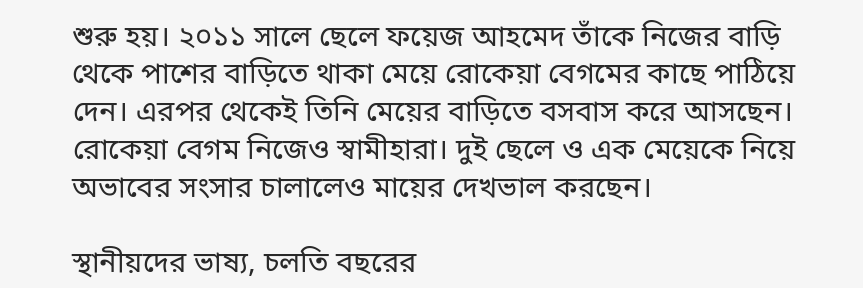শুরু হয়। ২০১১ সালে ছেলে ফয়েজ আহমেদ তাঁকে নিজের বাড়ি থেকে পাশের বাড়িতে থাকা মেয়ে রোকেয়া বেগমের কাছে পাঠিয়ে দেন। এরপর থেকেই তিনি মেয়ের বাড়িতে বসবাস করে আসছেন। রোকেয়া বেগম নিজেও স্বামীহারা। দুই ছেলে ও এক মেয়েকে নিয়ে অভাবের সংসার চালালেও মায়ের দেখভাল করছেন।

স্থানীয়দের ভাষ্য, চলতি বছরের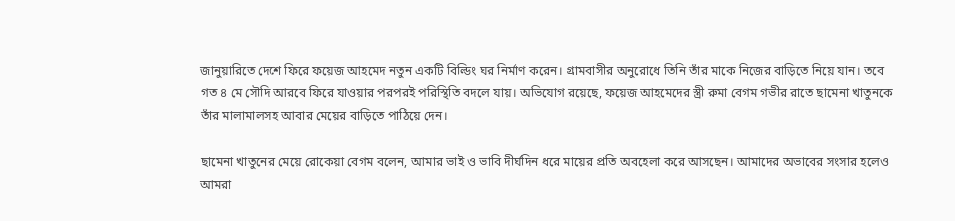জানুয়ারিতে দেশে ফিরে ফয়েজ আহমেদ নতুন একটি বিল্ডিং ঘর নির্মাণ করেন। গ্রামবাসীর অনুরোধে তিনি তাঁর মাকে নিজের বাড়িতে নিয়ে যান। তবে গত ৪ মে সৌদি আরবে ফিরে যাওয়ার পরপরই পরিস্থিতি বদলে যায়। অভিযোগ রয়েছে, ফয়েজ আহমেদের স্ত্রী রুমা বেগম গভীর রাতে ছামেনা খাতুনকে তাঁর মালামালসহ আবার মেয়ের বাড়িতে পাঠিয়ে দেন।

ছামেনা খাতুনের মেয়ে রোকেয়া বেগম বলেন, আমার ভাই ও ভাবি দীর্ঘদিন ধরে মায়ের প্রতি অবহেলা করে আসছেন। আমাদের অভাবের সংসার হলেও আমরা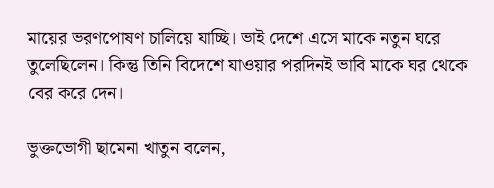মায়ের ভরণপোষণ চালিয়ে যাচ্ছি। ভাই দেশে এসে মাকে নতুন ঘরে তুলেছিলেন। কিন্তু তিনি বিদেশে যাওয়ার পরদিনই ভাবি মাকে ঘর থেকে বের করে দেন।

ভুক্তভোগী ছামেনা খাতুন বলেন,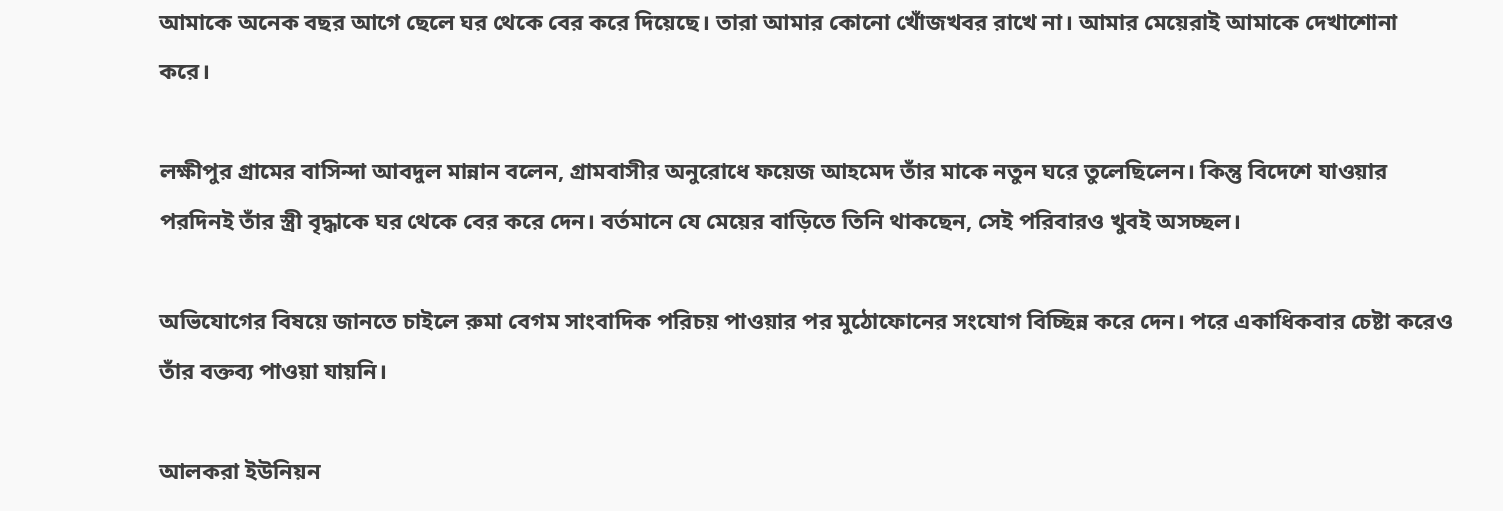আমাকে অনেক বছর আগে ছেলে ঘর থেকে বের করে দিয়েছে। তারা আমার কোনো খোঁজখবর রাখে না। আমার মেয়েরাই আমাকে দেখাশোনা করে।

লক্ষীপুর গ্রামের বাসিন্দা আবদুল মান্নান বলেন, গ্রামবাসীর অনুরোধে ফয়েজ আহমেদ তাঁর মাকে নতুন ঘরে তুলেছিলেন। কিন্তু বিদেশে যাওয়ার পরদিনই তাঁর স্ত্রী বৃদ্ধাকে ঘর থেকে বের করে দেন। বর্তমানে যে মেয়ের বাড়িতে তিনি থাকছেন, সেই পরিবারও খুবই অসচ্ছল।

অভিযোগের বিষয়ে জানতে চাইলে রুমা বেগম সাংবাদিক পরিচয় পাওয়ার পর মুঠোফোনের সংযোগ বিচ্ছিন্ন করে দেন। পরে একাধিকবার চেষ্টা করেও তাঁর বক্তব্য পাওয়া যায়নি।

আলকরা ইউনিয়ন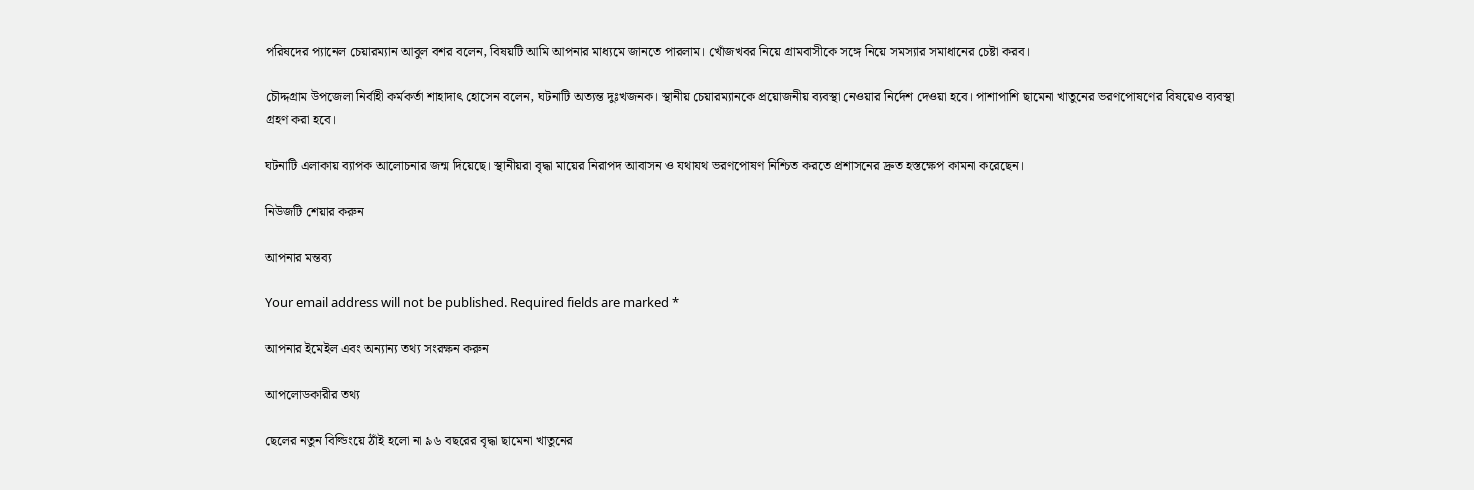পরিষদের প্যানেল চেয়ারম্যান আবুল বশর বলেন, বিষয়টি আমি আপনার মাধ্যমে জানতে পারলাম। খোঁজখবর নিয়ে গ্রামবাসীকে সঙ্গে নিয়ে সমস্যার সমাধানের চেষ্টা করব।

চৌদ্দগ্রাম উপজেলা নির্বাহী কর্মকর্তা শাহাদাৎ হোসেন বলেন, ঘটনাটি অত্যন্ত দুঃখজনক। স্থানীয় চেয়ারম্যানকে প্রয়োজনীয় ব্যবস্থা নেওয়ার নির্দেশ দেওয়া হবে। পাশাপাশি ছামেনা খাতুনের ভরণপোষণের বিষয়েও ব্যবস্থা গ্রহণ করা হবে।

ঘটনাটি এলাকায় ব্যাপক আলোচনার জন্ম দিয়েছে। স্থানীয়রা বৃদ্ধা মায়ের নিরাপদ আবাসন ও যথাযথ ভরণপোষণ নিশ্চিত করতে প্রশাসনের দ্রুত হস্তক্ষেপ কামনা করেছেন।

নিউজটি শেয়ার করুন

আপনার মন্তব্য

Your email address will not be published. Required fields are marked *

আপনার ইমেইল এবং অন্যান্য তথ্য সংরক্ষন করুন

আপলোডকারীর তথ্য

ছেলের নতুন বিল্ডিংয়ে ঠাঁই হলো না ৯৬ বছরের বৃদ্ধা ছামেনা খাতুনের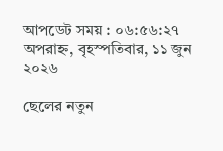আপডেট সময় : ০৬:৫৬:২৭ অপরাহ্ন, বৃহস্পতিবার, ১১ জুন ২০২৬

ছেলের নতুন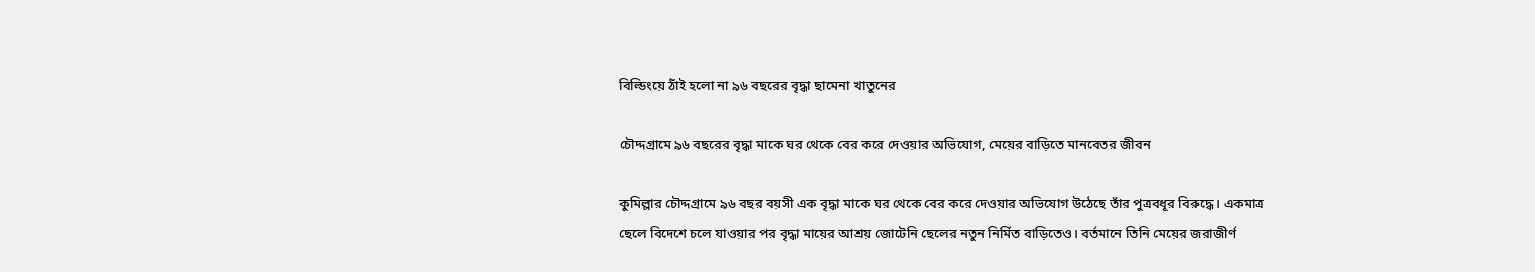বিল্ডিংয়ে ঠাঁই হলো না ৯৬ বছরের বৃদ্ধা ছামেনা খাতুনের

চৌদ্দগ্রামে ৯৬ বছরের বৃদ্ধা মাকে ঘর থেকে বের করে দেওয়ার অভিযোগ, মেয়ের বাড়িতে মানবেতর জীবন

কুমিল্লার চৌদ্দগ্রামে ৯৬ বছর বয়সী এক বৃদ্ধা মাকে ঘর থেকে বের করে দেওয়ার অভিযোগ উঠেছে তাঁর পুত্রবধূর বিরুদ্ধে। একমাত্র ছেলে বিদেশে চলে যাওয়ার পর বৃদ্ধা মায়ের আশ্রয় জোটেনি ছেলের নতুন নির্মিত বাড়িতেও। বর্তমানে তিনি মেয়ের জরাজীর্ণ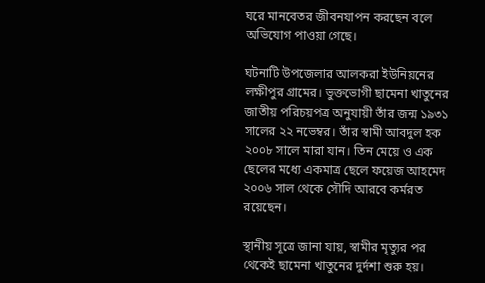ঘরে মানবেতর জীবনযাপন করছেন বলে অভিযোগ পাওয়া গেছে।

ঘটনাটি উপজেলার আলকরা ইউনিয়নের লক্ষীপুর গ্রামের। ভুক্তভোগী ছামেনা খাতুনের জাতীয় পরিচয়পত্র অনুযায়ী তাঁর জন্ম ১৯৩১ সালের ২২ নভেম্বর। তাঁর স্বামী আবদুল হক ২০০৮ সালে মারা যান। তিন মেয়ে ও এক ছেলের মধ্যে একমাত্র ছেলে ফয়েজ আহমেদ ২০০৬ সাল থেকে সৌদি আরবে কর্মরত রয়েছেন।

স্থানীয় সূত্রে জানা যায়, স্বামীর মৃত্যুর পর থেকেই ছামেনা খাতুনের দুর্দশা শুরু হয়।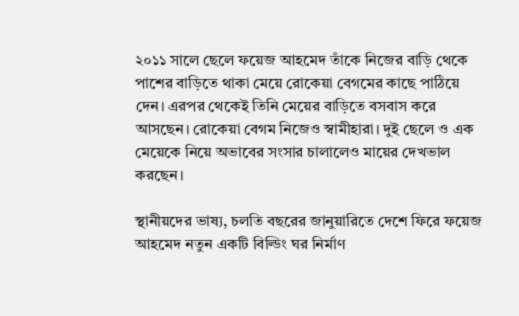২০১১ সালে ছেলে ফয়েজ আহমেদ তাঁকে নিজের বাড়ি থেকে পাশের বাড়িতে থাকা মেয়ে রোকেয়া বেগমের কাছে পাঠিয়ে দেন। এরপর থেকেই তিনি মেয়ের বাড়িতে বসবাস করে আসছেন। রোকেয়া বেগম নিজেও স্বামীহারা। দুই ছেলে ও এক মেয়েকে নিয়ে অভাবের সংসার চালালেও মায়ের দেখভাল করছেন।

স্থানীয়দের ভাষ্য, চলতি বছরের জানুয়ারিতে দেশে ফিরে ফয়েজ আহমেদ নতুন একটি বিল্ডিং ঘর নির্মাণ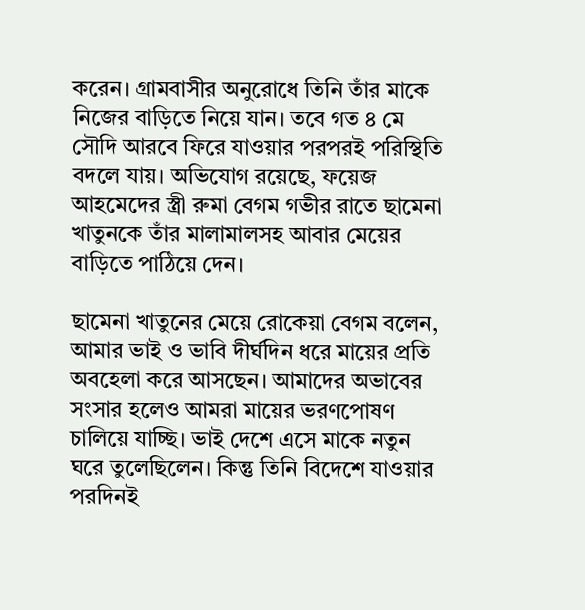করেন। গ্রামবাসীর অনুরোধে তিনি তাঁর মাকে নিজের বাড়িতে নিয়ে যান। তবে গত ৪ মে সৌদি আরবে ফিরে যাওয়ার পরপরই পরিস্থিতি বদলে যায়। অভিযোগ রয়েছে, ফয়েজ আহমেদের স্ত্রী রুমা বেগম গভীর রাতে ছামেনা খাতুনকে তাঁর মালামালসহ আবার মেয়ের বাড়িতে পাঠিয়ে দেন।

ছামেনা খাতুনের মেয়ে রোকেয়া বেগম বলেন, আমার ভাই ও ভাবি দীর্ঘদিন ধরে মায়ের প্রতি অবহেলা করে আসছেন। আমাদের অভাবের সংসার হলেও আমরা মায়ের ভরণপোষণ চালিয়ে যাচ্ছি। ভাই দেশে এসে মাকে নতুন ঘরে তুলেছিলেন। কিন্তু তিনি বিদেশে যাওয়ার পরদিনই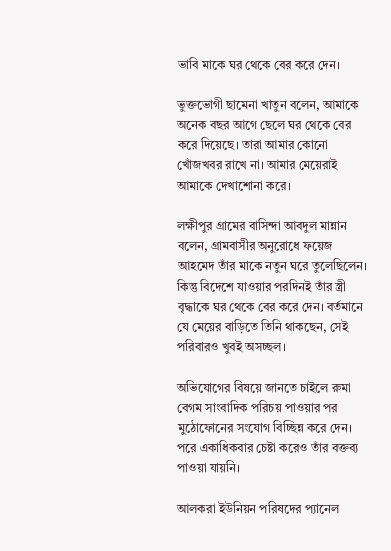ভাবি মাকে ঘর থেকে বের করে দেন।

ভুক্তভোগী ছামেনা খাতুন বলেন, আমাকে অনেক বছর আগে ছেলে ঘর থেকে বের করে দিয়েছে। তারা আমার কোনো খোঁজখবর রাখে না। আমার মেয়েরাই আমাকে দেখাশোনা করে।

লক্ষীপুর গ্রামের বাসিন্দা আবদুল মান্নান বলেন, গ্রামবাসীর অনুরোধে ফয়েজ আহমেদ তাঁর মাকে নতুন ঘরে তুলেছিলেন। কিন্তু বিদেশে যাওয়ার পরদিনই তাঁর স্ত্রী বৃদ্ধাকে ঘর থেকে বের করে দেন। বর্তমানে যে মেয়ের বাড়িতে তিনি থাকছেন, সেই পরিবারও খুবই অসচ্ছল।

অভিযোগের বিষয়ে জানতে চাইলে রুমা বেগম সাংবাদিক পরিচয় পাওয়ার পর মুঠোফোনের সংযোগ বিচ্ছিন্ন করে দেন। পরে একাধিকবার চেষ্টা করেও তাঁর বক্তব্য পাওয়া যায়নি।

আলকরা ইউনিয়ন পরিষদের প্যানেল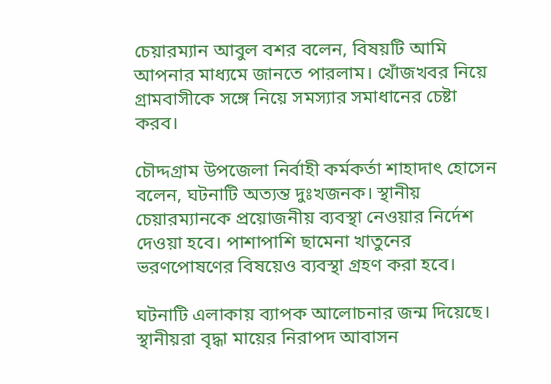চেয়ারম্যান আবুল বশর বলেন, বিষয়টি আমি আপনার মাধ্যমে জানতে পারলাম। খোঁজখবর নিয়ে গ্রামবাসীকে সঙ্গে নিয়ে সমস্যার সমাধানের চেষ্টা করব।

চৌদ্দগ্রাম উপজেলা নির্বাহী কর্মকর্তা শাহাদাৎ হোসেন বলেন, ঘটনাটি অত্যন্ত দুঃখজনক। স্থানীয় চেয়ারম্যানকে প্রয়োজনীয় ব্যবস্থা নেওয়ার নির্দেশ দেওয়া হবে। পাশাপাশি ছামেনা খাতুনের ভরণপোষণের বিষয়েও ব্যবস্থা গ্রহণ করা হবে।

ঘটনাটি এলাকায় ব্যাপক আলোচনার জন্ম দিয়েছে। স্থানীয়রা বৃদ্ধা মায়ের নিরাপদ আবাসন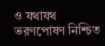ও যথাযথ ভরণপোষণ নিশ্চিত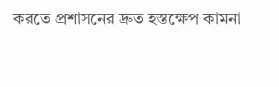করতে প্রশাসনের দ্রুত হস্তক্ষেপ কামনা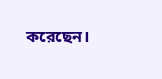করেছেন।